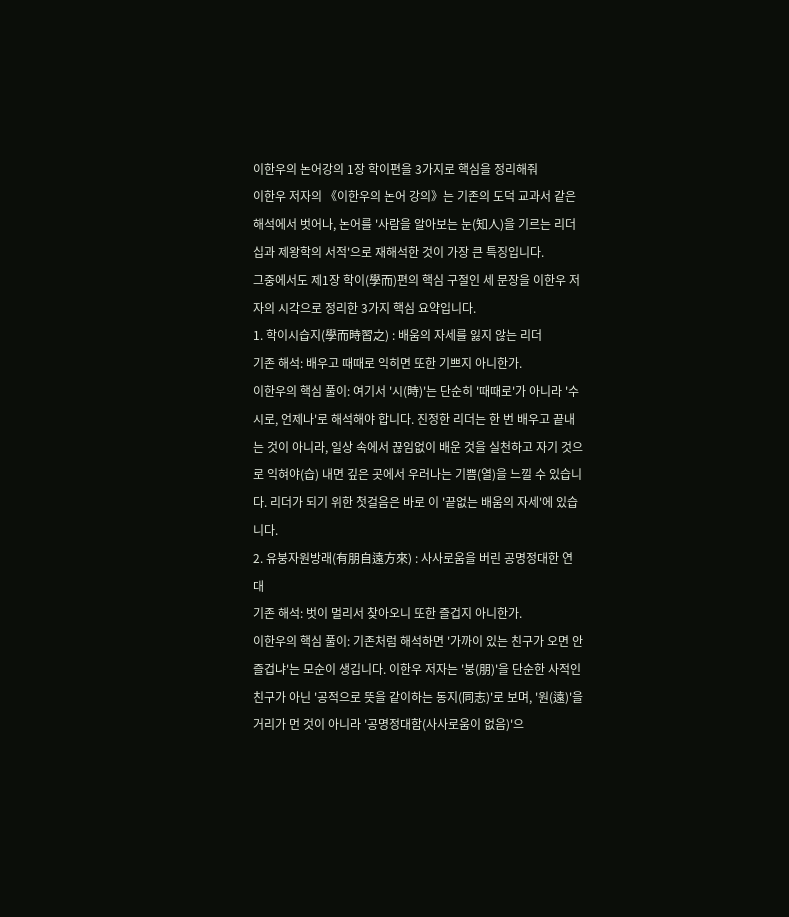이한우의 논어강의 1장 학이편을 3가지로 핵심을 정리해줘
이한우 저자의 《이한우의 논어 강의》는 기존의 도덕 교과서 같은 해석에서 벗어나, 논어를 '사람을 알아보는 눈(知人)을 기르는 리더십과 제왕학의 서적'으로 재해석한 것이 가장 큰 특징입니다.
그중에서도 제1장 학이(學而)편의 핵심 구절인 세 문장을 이한우 저자의 시각으로 정리한 3가지 핵심 요약입니다.
1. 학이시습지(學而時習之) : 배움의 자세를 잃지 않는 리더
기존 해석: 배우고 때때로 익히면 또한 기쁘지 아니한가.
이한우의 핵심 풀이: 여기서 '시(時)'는 단순히 '때때로'가 아니라 '수시로, 언제나'로 해석해야 합니다. 진정한 리더는 한 번 배우고 끝내는 것이 아니라, 일상 속에서 끊임없이 배운 것을 실천하고 자기 것으로 익혀야(습) 내면 깊은 곳에서 우러나는 기쁨(열)을 느낄 수 있습니다. 리더가 되기 위한 첫걸음은 바로 이 '끝없는 배움의 자세'에 있습니다.
2. 유붕자원방래(有朋自遠方來) : 사사로움을 버린 공명정대한 연대
기존 해석: 벗이 멀리서 찾아오니 또한 즐겁지 아니한가.
이한우의 핵심 풀이: 기존처럼 해석하면 '가까이 있는 친구가 오면 안 즐겁냐'는 모순이 생깁니다. 이한우 저자는 '붕(朋)'을 단순한 사적인 친구가 아닌 '공적으로 뜻을 같이하는 동지(同志)'로 보며, '원(遠)'을 거리가 먼 것이 아니라 '공명정대함(사사로움이 없음)'으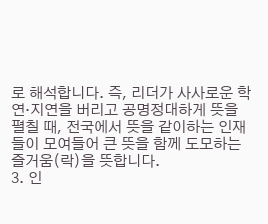로 해석합니다. 즉, 리더가 사사로운 학연·지연을 버리고 공명정대하게 뜻을 펼칠 때, 전국에서 뜻을 같이하는 인재들이 모여들어 큰 뜻을 함께 도모하는 즐거움(락)을 뜻합니다.
3. 인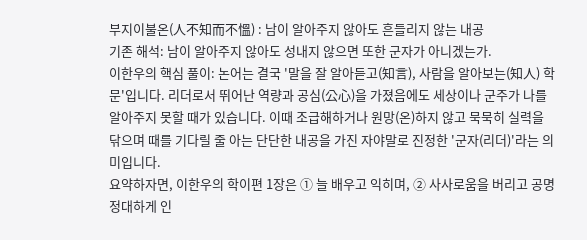부지이불온(人不知而不慍) : 남이 알아주지 않아도 흔들리지 않는 내공
기존 해석: 남이 알아주지 않아도 성내지 않으면 또한 군자가 아니겠는가.
이한우의 핵심 풀이: 논어는 결국 '말을 잘 알아듣고(知言), 사람을 알아보는(知人) 학문'입니다. 리더로서 뛰어난 역량과 공심(公心)을 가졌음에도 세상이나 군주가 나를 알아주지 못할 때가 있습니다. 이때 조급해하거나 원망(온)하지 않고 묵묵히 실력을 닦으며 때를 기다릴 줄 아는 단단한 내공을 가진 자야말로 진정한 '군자(리더)'라는 의미입니다.
요약하자면, 이한우의 학이편 1장은 ① 늘 배우고 익히며, ② 사사로움을 버리고 공명정대하게 인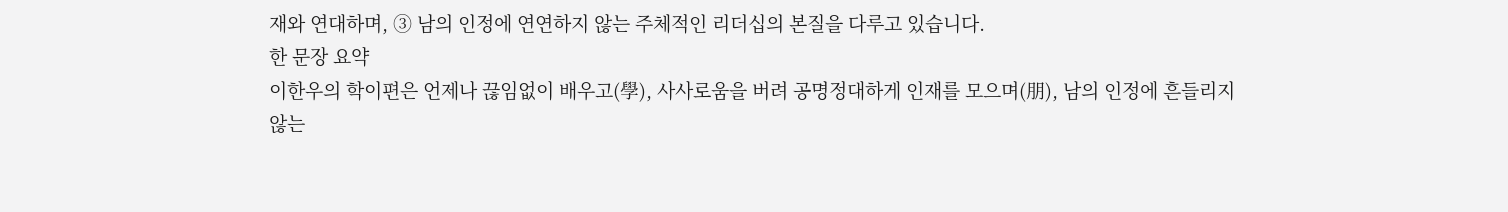재와 연대하며, ③ 남의 인정에 연연하지 않는 주체적인 리더십의 본질을 다루고 있습니다.
한 문장 요약
이한우의 학이편은 언제나 끊임없이 배우고(學), 사사로움을 버려 공명정대하게 인재를 모으며(朋), 남의 인정에 흔들리지 않는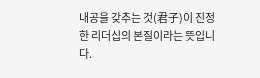내공을 갖추는 것(君子)이 진정한 리더십의 본질이라는 뜻입니다.